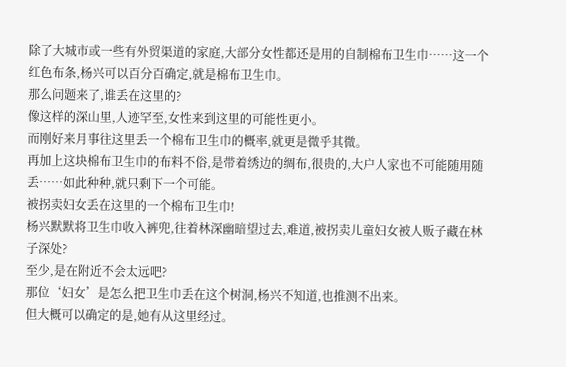除了大城市或一些有外贸渠道的家庭,大部分女性都还是用的自制棉布卫生巾……这一个红色布条,杨兴可以百分百确定,就是棉布卫生巾。
那么问题来了,谁丢在这里的?
像这样的深山里,人迹罕至,女性来到这里的可能性更小。
而刚好来月事往这里丢一个棉布卫生巾的概率,就更是微乎其微。
再加上这块棉布卫生巾的布料不俗,是带着绣边的绸布,很贵的,大户人家也不可能随用随丢……如此种种,就只剩下一个可能。
被拐卖妇女丢在这里的一个棉布卫生巾!
杨兴默默将卫生巾收入裤兜,往着林深幽暗望过去,难道,被拐卖儿童妇女被人贩子藏在林子深处?
至少,是在附近不会太远吧?
那位‘妇女’是怎么把卫生巾丢在这个树洞,杨兴不知道,也推测不出来。
但大概可以确定的是,她有从这里经过。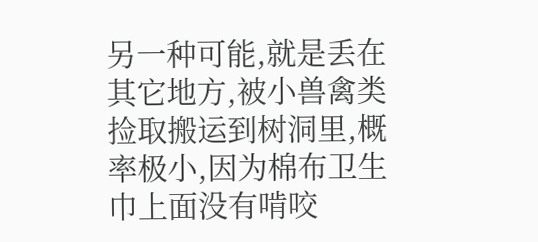另一种可能,就是丢在其它地方,被小兽禽类捡取搬运到树洞里,概率极小,因为棉布卫生巾上面没有啃咬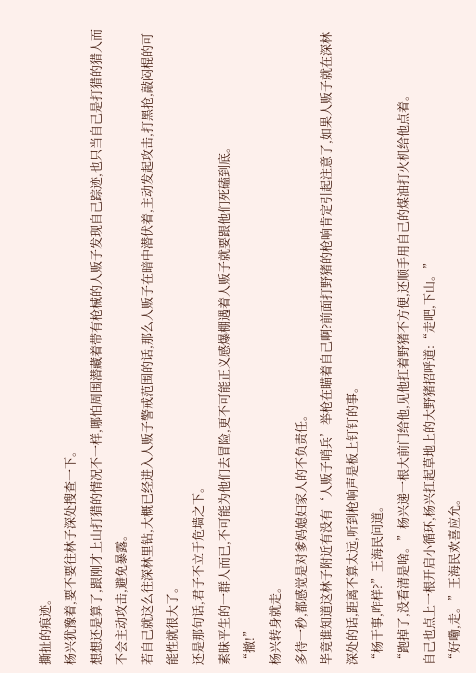撕扯的痕迹。
杨兴犹豫着,要不要往林子深处搜查一下。
想想还是算了,跟刚才上山打猎的情况不一样,哪怕周围潜藏着带有枪械的人贩子发现自己踪迹,也只当自己是打猎的猎人而不会主动攻击,避免暴露。
若自己就这么往深林里钻,大概已经进入人贩子警戒范围的话,那么人贩子在暗中潜伏着,主动发起攻击,打黑抢,敲闷棍的可能性就很大了。
还是那句话,君子不立于危墙之下。
素昧平生的一群人而已,不可能为他们去冒险,更不可能正义感爆棚遇着人贩子就要跟他们死磕到底。
“撤!”
杨兴转身就走。
多待一秒,都感觉是对爹妈媳妇家人的不负责任。
毕竟谁知道这林子附近有没有‘人贩子哨兵’举枪在瞄着自己啊?前面打野猪的枪响肯定引起注意了,如果人贩子就在深林深处的话,距离不算太远,听到枪响声是板上钉钉的事。
“杨干事,咋样?”王海民问道。
“跑掉了,没看清是啥。”杨兴递一根大前门给他,见他扛着野猪不方便,还顺手用自己的煤油打火机给他点着。
自己也点上一根开启小循环,杨兴扛起草地上的大野猪招呼道:“走吧,下山。”
“好嘞,走。”王海民欢喜应允。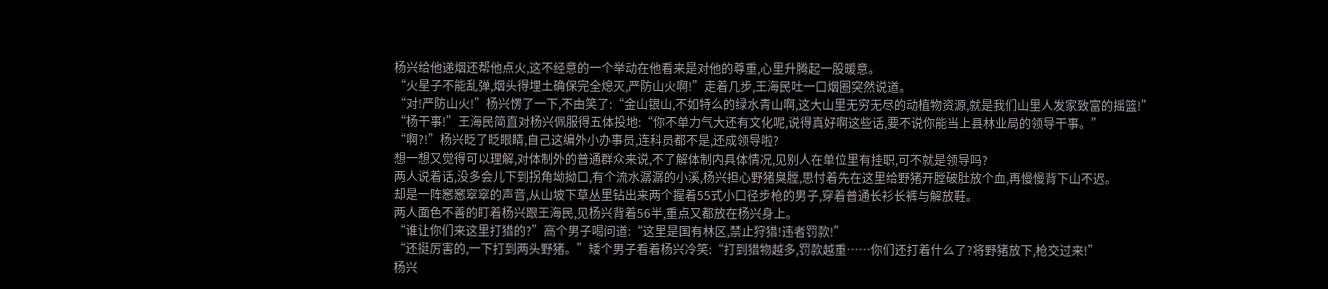杨兴给他递烟还帮他点火,这不经意的一个举动在他看来是对他的尊重,心里升腾起一股暖意。
“火星子不能乱弹,烟头得埋土确保完全熄灭,严防山火啊!”走着几步,王海民吐一口烟圈突然说道。
“对!严防山火!”杨兴愣了一下,不由笑了:“金山银山,不如特么的绿水青山啊,这大山里无穷无尽的动植物资源,就是我们山里人发家致富的摇篮!”
“杨干事!”王海民简直对杨兴佩服得五体投地:“你不单力气大还有文化呢,说得真好啊这些话,要不说你能当上县林业局的领导干事。”
“啊?!”杨兴眨了眨眼睛,自己这编外小办事员,连科员都不是,还成领导啦?
想一想又觉得可以理解,对体制外的普通群众来说,不了解体制内具体情况,见别人在单位里有挂职,可不就是领导吗?
两人说着话,没多会儿下到拐角坳拗口,有个流水潺潺的小溪,杨兴担心野猪臭膛,思忖着先在这里给野猪开膛破肚放个血,再慢慢背下山不迟。
却是一阵窸窸窣窣的声音,从山坡下草丛里钻出来两个握着55式小口径步枪的男子,穿着普通长衫长裤与解放鞋。
两人面色不善的盯着杨兴跟王海民,见杨兴背着56半,重点又都放在杨兴身上。
“谁让你们来这里打猎的?”高个男子喝问道:“这里是国有林区,禁止狩猎!违者罚款!”
“还挺厉害的,一下打到两头野猪。”矮个男子看着杨兴冷笑:“打到猎物越多,罚款越重……你们还打着什么了?将野猪放下,枪交过来!”
杨兴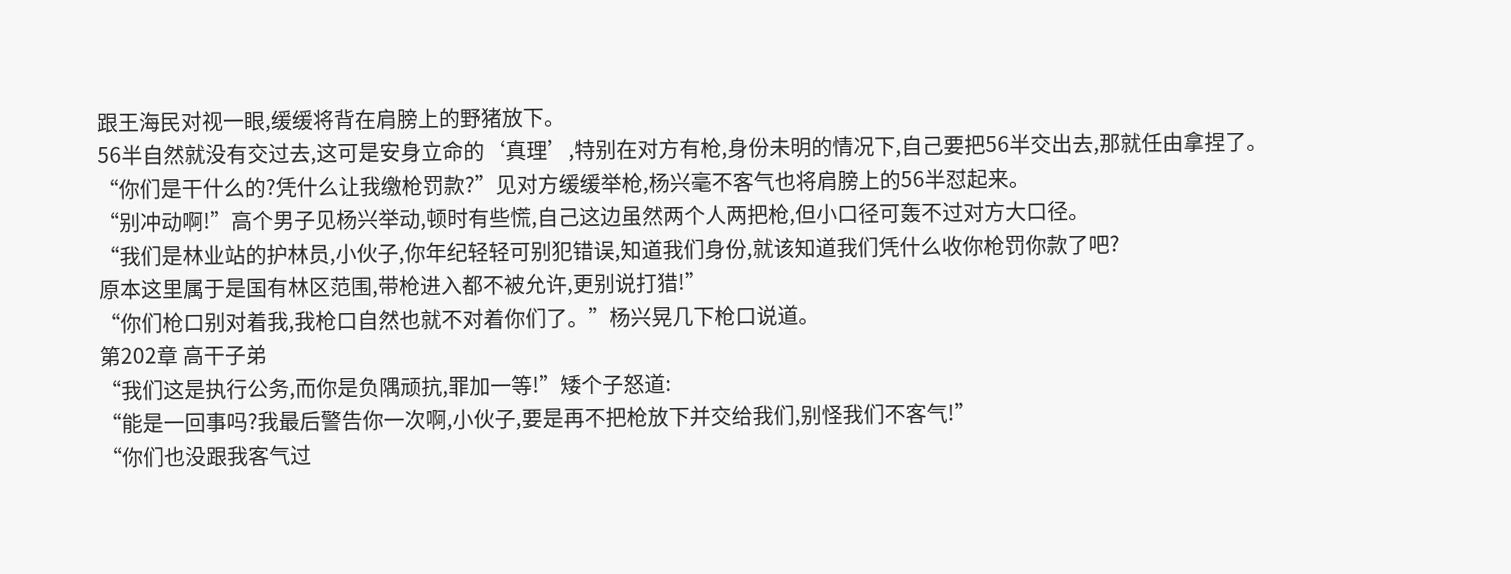跟王海民对视一眼,缓缓将背在肩膀上的野猪放下。
56半自然就没有交过去,这可是安身立命的‘真理’,特别在对方有枪,身份未明的情况下,自己要把56半交出去,那就任由拿捏了。
“你们是干什么的?凭什么让我缴枪罚款?”见对方缓缓举枪,杨兴毫不客气也将肩膀上的56半怼起来。
“别冲动啊!”高个男子见杨兴举动,顿时有些慌,自己这边虽然两个人两把枪,但小口径可轰不过对方大口径。
“我们是林业站的护林员,小伙子,你年纪轻轻可别犯错误,知道我们身份,就该知道我们凭什么收你枪罚你款了吧?
原本这里属于是国有林区范围,带枪进入都不被允许,更别说打猎!”
“你们枪口别对着我,我枪口自然也就不对着你们了。”杨兴晃几下枪口说道。
第202章 高干子弟
“我们这是执行公务,而你是负隅顽抗,罪加一等!”矮个子怒道:
“能是一回事吗?我最后警告你一次啊,小伙子,要是再不把枪放下并交给我们,别怪我们不客气!”
“你们也没跟我客气过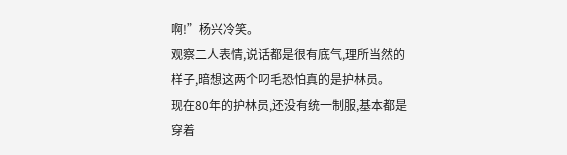啊!”杨兴冷笑。
观察二人表情,说话都是很有底气,理所当然的样子,暗想这两个叼毛恐怕真的是护林员。
现在80年的护林员,还没有统一制服,基本都是穿着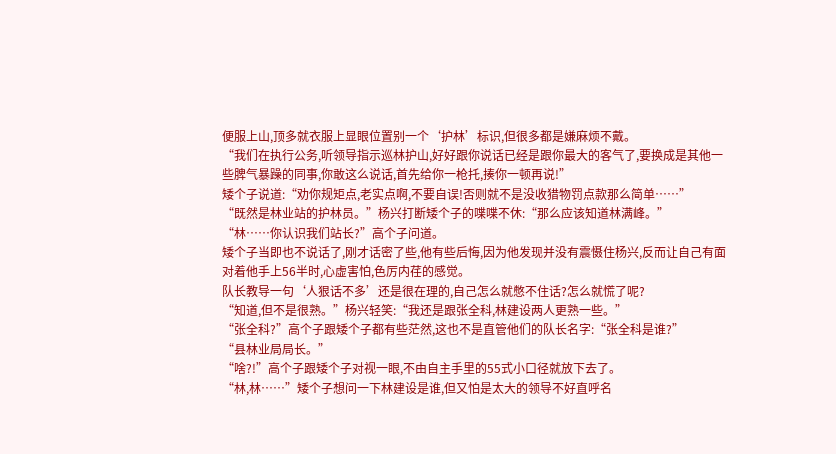便服上山,顶多就衣服上显眼位置别一个‘护林’标识,但很多都是嫌麻烦不戴。
“我们在执行公务,听领导指示巡林护山,好好跟你说话已经是跟你最大的客气了,要换成是其他一些脾气暴躁的同事,你敢这么说话,首先给你一枪托,揍你一顿再说!”
矮个子说道:“劝你规矩点,老实点啊,不要自误!否则就不是没收猎物罚点款那么简单……”
“既然是林业站的护林员。”杨兴打断矮个子的喋喋不休:“那么应该知道林满峰。”
“林……你认识我们站长?”高个子问道。
矮个子当即也不说话了,刚才话密了些,他有些后悔,因为他发现并没有震慑住杨兴,反而让自己有面对着他手上56半时,心虚害怕,色厉内荏的感觉。
队长教导一句‘人狠话不多’还是很在理的,自己怎么就憋不住话?怎么就慌了呢?
“知道,但不是很熟。”杨兴轻笑:“我还是跟张全科,林建设两人更熟一些。”
“张全科?”高个子跟矮个子都有些茫然,这也不是直管他们的队长名字:“张全科是谁?”
“县林业局局长。”
“啥?!”高个子跟矮个子对视一眼,不由自主手里的55式小口径就放下去了。
“林,林……”矮个子想问一下林建设是谁,但又怕是太大的领导不好直呼名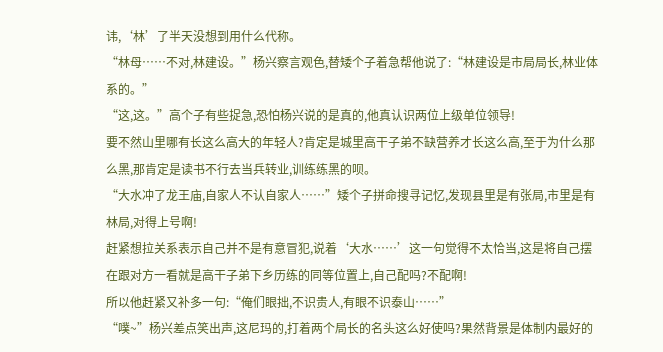讳,‘林’了半天没想到用什么代称。
“林母……不对,林建设。”杨兴察言观色,替矮个子着急帮他说了:“林建设是市局局长,林业体系的。”
“这,这。”高个子有些捉急,恐怕杨兴说的是真的,他真认识两位上级单位领导!
要不然山里哪有长这么高大的年轻人?肯定是城里高干子弟不缺营养才长这么高,至于为什么那么黑,那肯定是读书不行去当兵转业,训练练黑的呗。
“大水冲了龙王庙,自家人不认自家人……”矮个子拼命搜寻记忆,发现县里是有张局,市里是有林局,对得上号啊!
赶紧想拉关系表示自己并不是有意冒犯,说着‘大水……’这一句觉得不太恰当,这是将自己摆在跟对方一看就是高干子弟下乡历练的同等位置上,自己配吗?不配啊!
所以他赶紧又补多一句:“俺们眼拙,不识贵人,有眼不识泰山……”
“噗~”杨兴差点笑出声,这尼玛的,打着两个局长的名头这么好使吗?果然背景是体制内最好的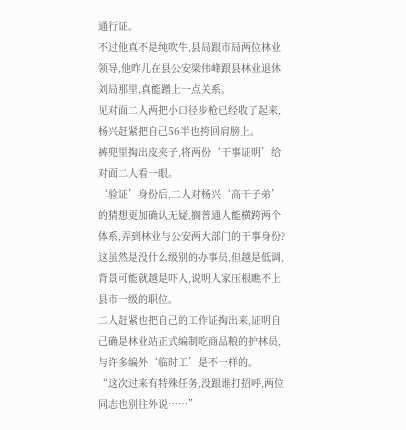通行证。
不过他真不是纯吹牛,县局跟市局两位林业领导,他昨儿在县公安梁伟峰跟县林业退休刘局那里,真能蹭上一点关系。
见对面二人两把小口径步枪已经收了起来,杨兴赶紧把自己56半也挎回肩膀上。
裤兜里掏出皮夹子,将两份‘干事证明’给对面二人看一眼。
‘验证’身份后,二人对杨兴‘高干子弟’的猜想更加确认无疑,搁普通人能横跨两个体系,弄到林业与公安两大部门的干事身份?
这虽然是没什么级别的办事员,但越是低调,背景可能就越是吓人,说明人家压根瞧不上县市一级的职位。
二人赶紧也把自己的工作证掏出来,证明自己确是林业站正式编制吃商品粮的护林员,与许多编外‘临时工’是不一样的。
“这次过来有特殊任务,没跟谁打招呼,两位同志也别往外说……”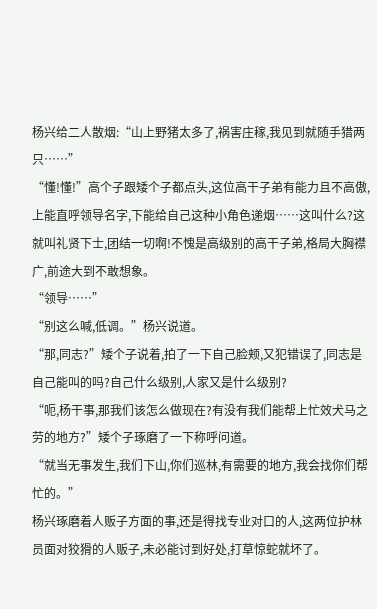杨兴给二人散烟:“山上野猪太多了,祸害庄稼,我见到就随手猎两只……”
“懂!懂!”高个子跟矮个子都点头,这位高干子弟有能力且不高傲,上能直呼领导名字,下能给自己这种小角色递烟……这叫什么?这就叫礼贤下士,团结一切啊!不愧是高级别的高干子弟,格局大胸襟广,前途大到不敢想象。
“领导……”
“别这么喊,低调。”杨兴说道。
“那,同志?”矮个子说着,拍了一下自己脸颊,又犯错误了,同志是自己能叫的吗?自己什么级别,人家又是什么级别?
“呃,杨干事,那我们该怎么做现在?有没有我们能帮上忙效犬马之劳的地方?”矮个子琢磨了一下称呼问道。
“就当无事发生,我们下山,你们巡林,有需要的地方,我会找你们帮忙的。”
杨兴琢磨着人贩子方面的事,还是得找专业对口的人,这两位护林员面对狡猾的人贩子,未必能讨到好处,打草惊蛇就坏了。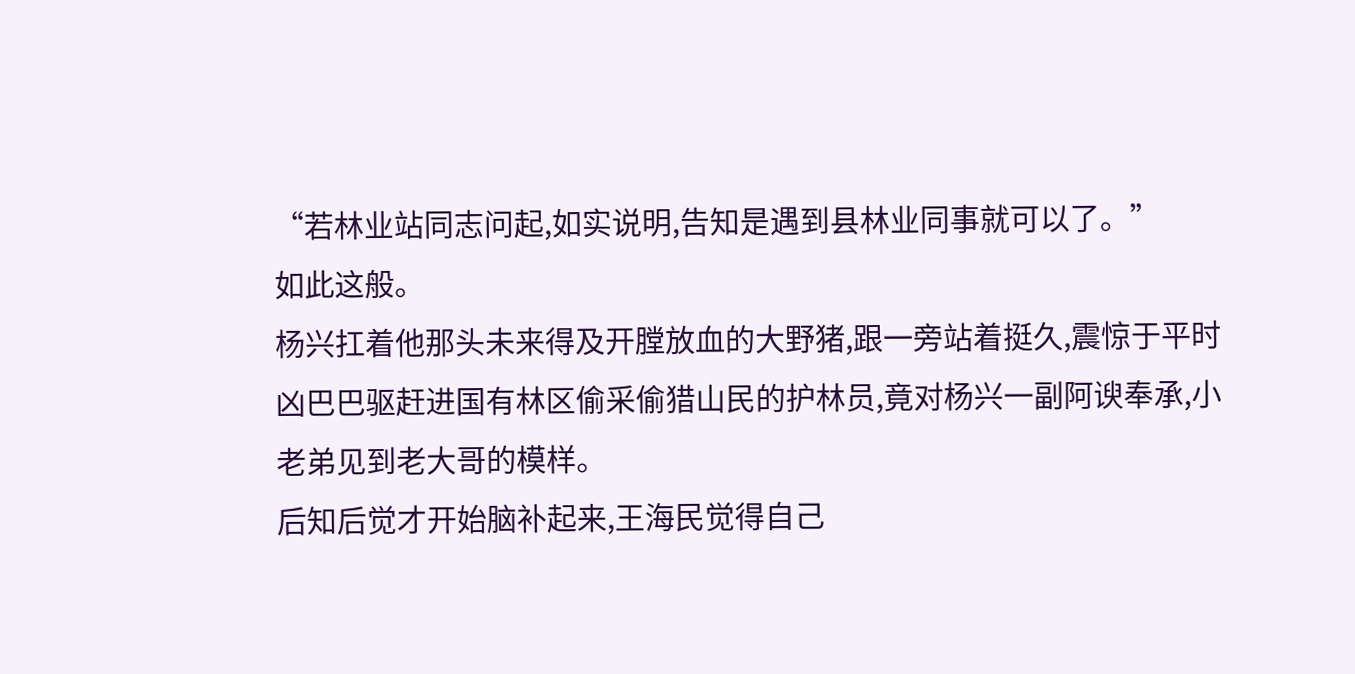“若林业站同志问起,如实说明,告知是遇到县林业同事就可以了。”
如此这般。
杨兴扛着他那头未来得及开膛放血的大野猪,跟一旁站着挺久,震惊于平时凶巴巴驱赶进国有林区偷采偷猎山民的护林员,竟对杨兴一副阿谀奉承,小老弟见到老大哥的模样。
后知后觉才开始脑补起来,王海民觉得自己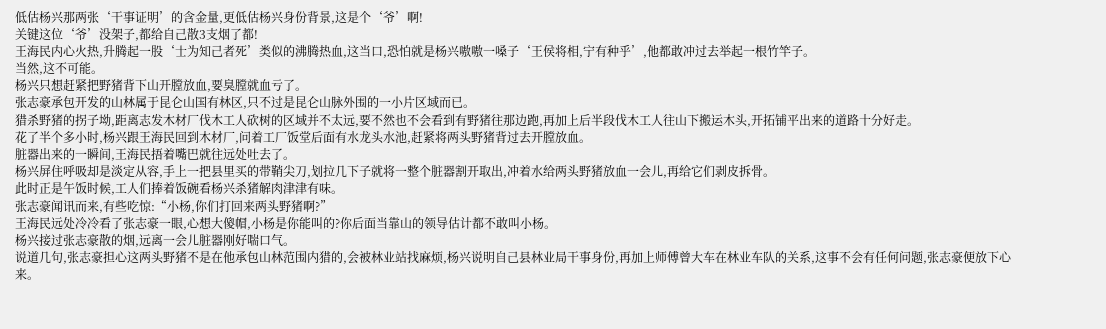低估杨兴那两张‘干事证明’的含金量,更低估杨兴身份背景,这是个‘爷’啊!
关键这位‘爷’没架子,都给自己散3支烟了都!
王海民内心火热,升腾起一股‘士为知己者死’类似的沸腾热血,这当口,恐怕就是杨兴嗷嗷一嗓子‘王侯将相,宁有种乎’,他都敢冲过去举起一根竹竿子。
当然,这不可能。
杨兴只想赶紧把野猪背下山开膛放血,要臭膛就血亏了。
张志豪承包开发的山林属于昆仑山国有林区,只不过是昆仑山脉外围的一小片区域而已。
猎杀野猪的拐子坳,距离志发木材厂伐木工人砍树的区域并不太远,要不然也不会看到有野猪往那边跑,再加上后半段伐木工人往山下搬运木头,开拓铺平出来的道路十分好走。
花了半个多小时,杨兴跟王海民回到木材厂,问着工厂饭堂后面有水龙头水池,赶紧将两头野猪背过去开膛放血。
脏器出来的一瞬间,王海民捂着嘴巴就往远处吐去了。
杨兴屏住呼吸却是淡定从容,手上一把县里买的带鞘尖刀,划拉几下子就将一整个脏器割开取出,冲着水给两头野猪放血一会儿,再给它们剥皮拆骨。
此时正是午饭时候,工人们捧着饭碗看杨兴杀猪解肉津津有味。
张志豪闻讯而来,有些吃惊:“小杨,你们打回来两头野猪啊?”
王海民远处冷冷看了张志豪一眼,心想大傻帽,小杨是你能叫的?你后面当靠山的领导估计都不敢叫小杨。
杨兴接过张志豪散的烟,远离一会儿脏器刚好喘口气。
说道几句,张志豪担心这两头野猪不是在他承包山林范围内猎的,会被林业站找麻烦,杨兴说明自己县林业局干事身份,再加上师傅曾大车在林业车队的关系,这事不会有任何问题,张志豪便放下心来。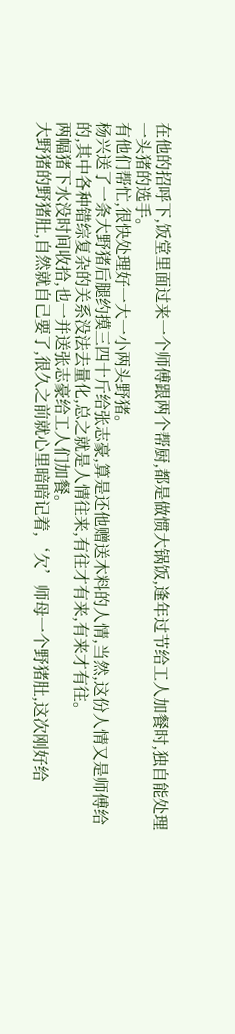在他的招呼下,饭堂里面过来一个师傅跟两个帮厨,都是做惯大锅饭,逢年过节给工人加餐时,独自能处理一头猪的选手。
有他们帮忙,很快处理好一大一小两头野猪。
杨兴送了一条大野猪后腿约摸三四十斤给张志豪,算是还他赠送木料的人情,当然,这份人情又是师傅给的,其中各种错综复杂的关系没法去量化,总之就是人情往来,有往才有来,有来才有往。
两幅猪下水没时间收拾,也一并送张志豪给工人们加餐。
大野猪的野猪肚,自然就自己要了,很久之前就心里暗暗记着,‘欠’师母一个野猪肚,这次刚好给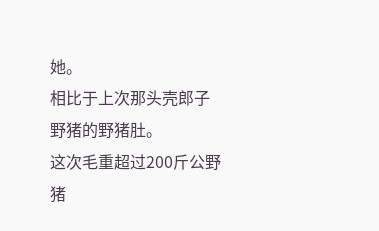她。
相比于上次那头壳郎子野猪的野猪肚。
这次毛重超过200斤公野猪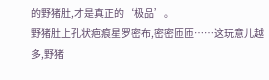的野猪肚,才是真正的‘极品’。
野猪肚上孔状疤痕星罗密布,密密匝匝……这玩意儿越多,野猪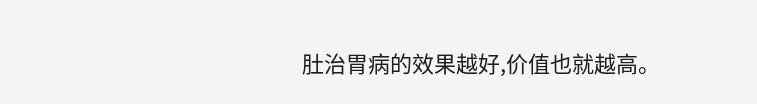肚治胃病的效果越好,价值也就越高。